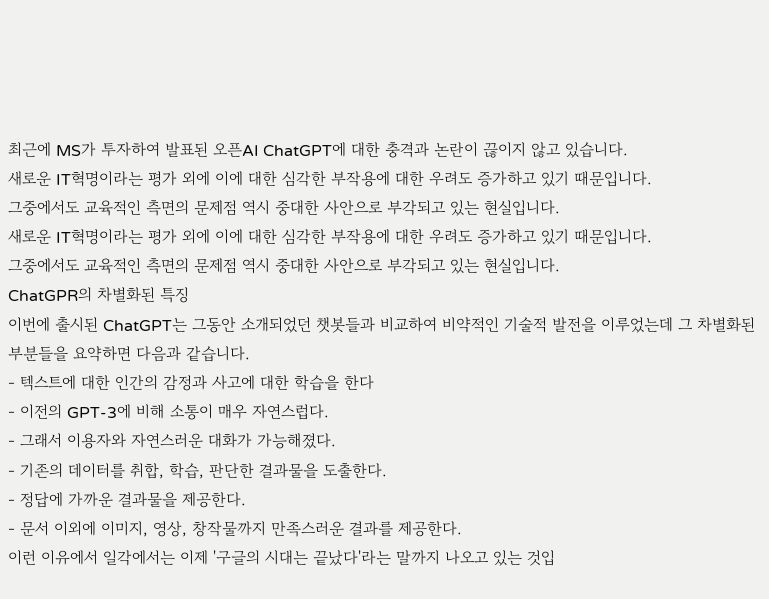최근에 MS가 투자하여 발표된 오픈AI ChatGPT에 대한 충격과 논란이 끊이지 않고 있습니다.
새로운 IT혁명이라는 평가 외에 이에 대한 심각한 부작용에 대한 우려도 증가하고 있기 때문입니다.
그중에서도 교육적인 측면의 문제점 역시 중대한 사안으로 부각되고 있는 현실입니다.
새로운 IT혁명이라는 평가 외에 이에 대한 심각한 부작용에 대한 우려도 증가하고 있기 때문입니다.
그중에서도 교육적인 측면의 문제점 역시 중대한 사안으로 부각되고 있는 현실입니다.
ChatGPR의 차별화된 특징
이번에 출시된 ChatGPT는 그동안 소개되었던 챗봇들과 비교하여 비약적인 기술적 발전을 이루었는데 그 차별화된 부분들을 요약하면 다음과 같습니다.
- 텍스트에 대한 인간의 감정과 사고에 대한 학습을 한다
- 이전의 GPT-3에 비해 소통이 매우 자연스럽다.
- 그래서 이용자와 자연스러운 대화가 가능해졌다.
- 기존의 데이터를 취합, 학습, 판단한 결과물을 도출한다.
- 정답에 가까운 결과물을 제공한다.
- 문서 이외에 이미지, 영상, 창작물까지 만족스러운 결과를 제공한다.
이런 이유에서 일각에서는 이제 '구글의 시대는 끝났다'라는 말까지 나오고 있는 것입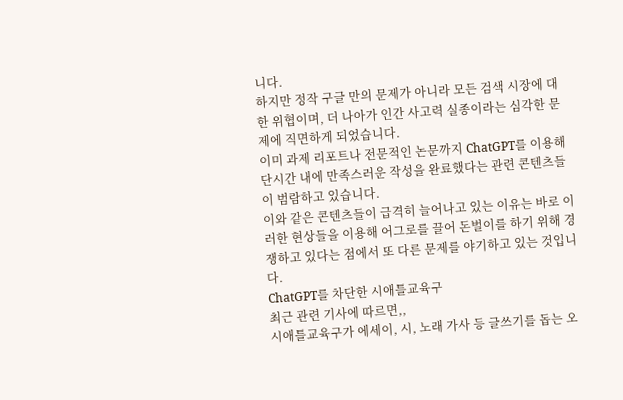니다.
하지만 정작 구글 만의 문제가 아니라 모든 검색 시장에 대한 위협이며, 더 나아가 인간 사고력 실종이라는 심각한 문제에 직면하게 되었습니다.
이미 과제 리포트나 전문적인 논문까지 ChatGPT를 이용해 단시간 내에 만족스러운 작성을 완료했다는 관련 콘텐츠들이 범람하고 있습니다.
이와 같은 콘텐츠들이 급격히 늘어나고 있는 이유는 바로 이러한 현상들을 이용해 어그로를 끌어 돈벌이를 하기 위해 경쟁하고 있다는 점에서 또 다른 문제를 야기하고 있는 것입니다.
ChatGPT를 차단한 시애틀교육구
최근 관련 기사에 따르면,,
시애틀교육구가 에세이, 시, 노래 가사 등 글쓰기를 돕는 오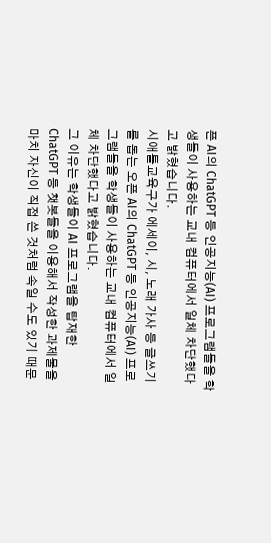픈 AI의 ChatGPT 등 인공지능(AI) 프로그램들을 학생들이 사용하는 교내 컴퓨터에서 일체 차단했다고 밝혔습니다.
시애틀교육구가 에세이, 시, 노래 가사 등 글쓰기를 돕는 오픈 AI의 ChatGPT 등 인공지능(AI) 프로그램들을 학생들이 사용하는 교내 컴퓨터에서 일체 차단했다고 밝혔습니다.
그 이유는 학생들이 AI 프로그램을 탑재한 ChatGPT 등 챗봇들을 이용해서 작성한 과제물을 마치 자신이 직접 쓴 것처럼 속일 수도 있기 때문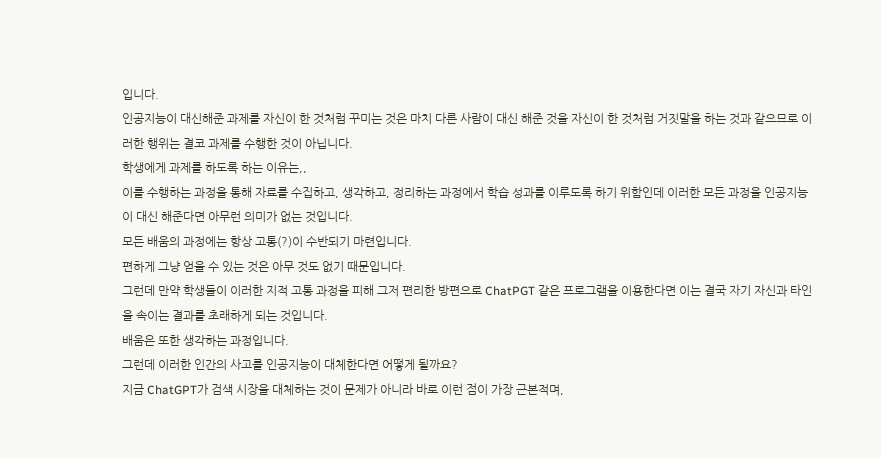입니다.
인공지능이 대신해준 과제를 자신이 한 것처럼 꾸미는 것은 마치 다른 사람이 대신 해준 것을 자신이 한 것처럼 거짓말을 하는 것과 같으므로 이러한 행위는 결코 과제를 수행한 것이 아닙니다.
학생에게 과제를 하도록 하는 이유는,,
이를 수행하는 과정을 통해 자료를 수집하고, 생각하고, 정리하는 과정에서 학습 성과를 이루도록 하기 위함인데 이러한 모든 과정을 인공지능이 대신 해준다면 아무런 의미가 없는 것입니다.
모든 배움의 과정에는 항상 고통(?)이 수반되기 마련입니다.
편하게 그냥 얻을 수 있는 것은 아무 것도 없기 때문입니다.
그런데 만약 학생들이 이러한 지적 고통 과정을 피해 그저 편리한 방편으로 ChatPGT 같은 프로그램을 이용한다면 이는 결국 자기 자신과 타인을 속이는 결과를 초래하게 되는 것입니다.
배움은 또한 생각하는 과정입니다.
그런데 이러한 인간의 사고를 인공지능이 대체한다면 어떻게 될까요?
지금 ChatGPT가 검색 시장을 대체하는 것이 문제가 아니라 바로 이런 점이 가장 근본적며,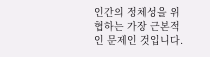인간의 정체성을 위협하는 가장 근본적인 문제인 것입니다.